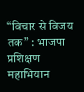“विचार से विजय तक” : भाजपा प्रशिक्षण महाभियान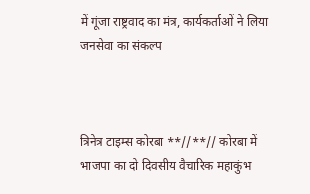में गूंजा राष्ट्रवाद का मंत्र, कार्यकर्ताओं ने लिया जनसेवा का संकल्प



त्रिनेत्र टाइम्स कोरबा **//**// कोरबा में भाजपा का दो दिवसीय वैचारिक महाकुंभ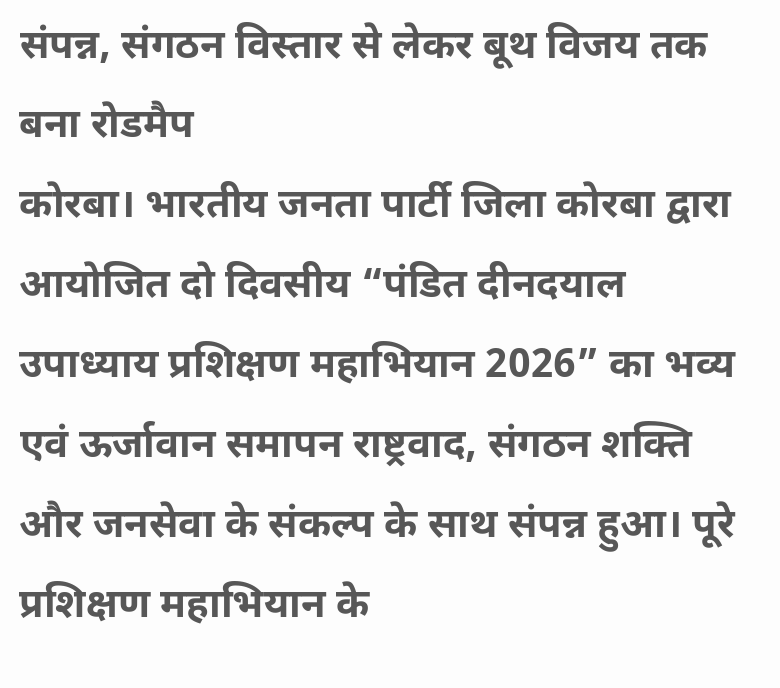संपन्न, संगठन विस्तार से लेकर बूथ विजय तक बना रोडमैप
कोरबा। भारतीय जनता पार्टी जिला कोरबा द्वारा आयोजित दो दिवसीय “पंडित दीनदयाल उपाध्याय प्रशिक्षण महाभियान 2026” का भव्य एवं ऊर्जावान समापन राष्ट्रवाद, संगठन शक्ति और जनसेवा के संकल्प के साथ संपन्न हुआ। पूरे प्रशिक्षण महाभियान के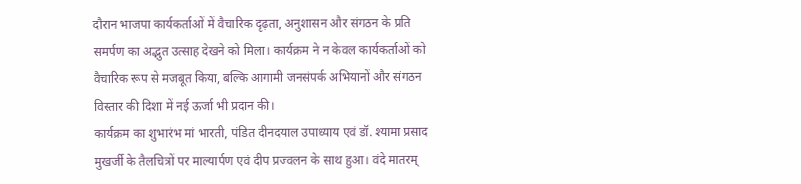दौरान भाजपा कार्यकर्ताओं में वैचारिक दृढ़ता, अनुशासन और संगठन के प्रति समर्पण का अद्भुत उत्साह देखने को मिला। कार्यक्रम ने न केवल कार्यकर्ताओं को वैचारिक रूप से मजबूत किया, बल्कि आगामी जनसंपर्क अभियानों और संगठन विस्तार की दिशा में नई ऊर्जा भी प्रदान की।
कार्यक्रम का शुभारंभ मां भारती, पंडित दीनदयाल उपाध्याय एवं डॉ. श्यामा प्रसाद मुखर्जी के तैलचित्रों पर माल्यार्पण एवं दीप प्रज्वलन के साथ हुआ। वंदे मातरम्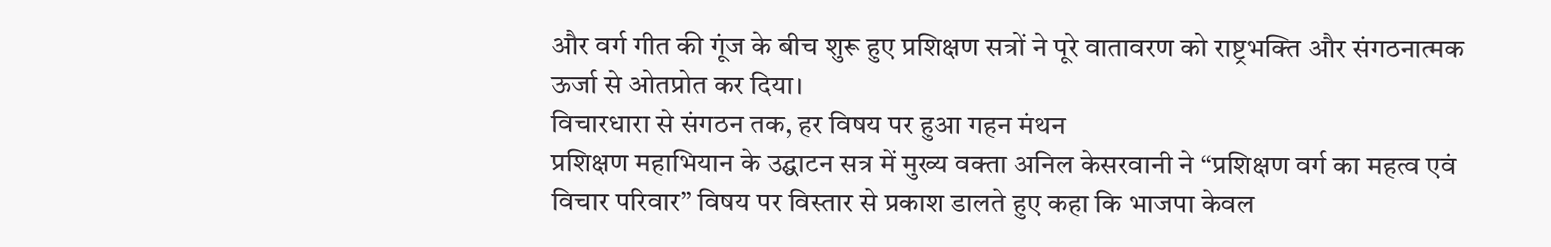और वर्ग गीत की गूंज के बीच शुरू हुए प्रशिक्षण सत्रों ने पूरे वातावरण को राष्ट्रभक्ति और संगठनात्मक ऊर्जा से ओतप्रोत कर दिया।
विचारधारा से संगठन तक, हर विषय पर हुआ गहन मंथन
प्रशिक्षण महाभियान के उद्घाटन सत्र में मुख्य वक्ता अनिल केसरवानी ने “प्रशिक्षण वर्ग का महत्व एवं विचार परिवार” विषय पर विस्तार से प्रकाश डालते हुए कहा कि भाजपा केवल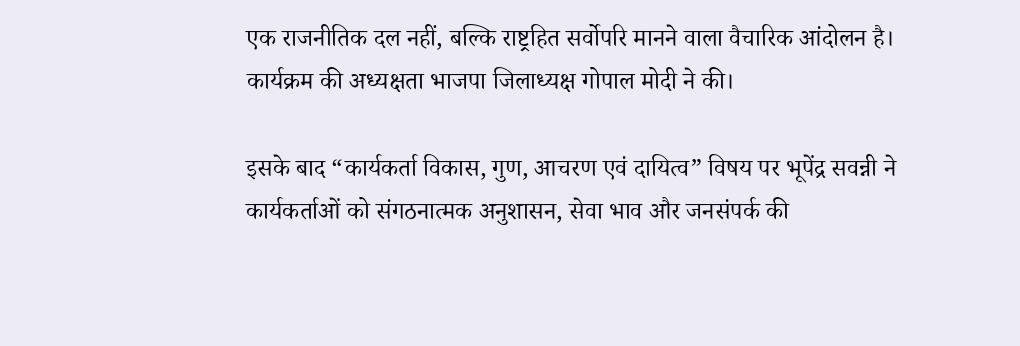एक राजनीतिक दल नहीं, बल्कि राष्ट्रहित सर्वोपरि मानने वाला वैचारिक आंदोलन है। कार्यक्रम की अध्यक्षता भाजपा जिलाध्यक्ष गोपाल मोदी ने की।

इसके बाद “कार्यकर्ता विकास, गुण, आचरण एवं दायित्व” विषय पर भूपेंद्र सवन्नी ने कार्यकर्ताओं को संगठनात्मक अनुशासन, सेवा भाव और जनसंपर्क की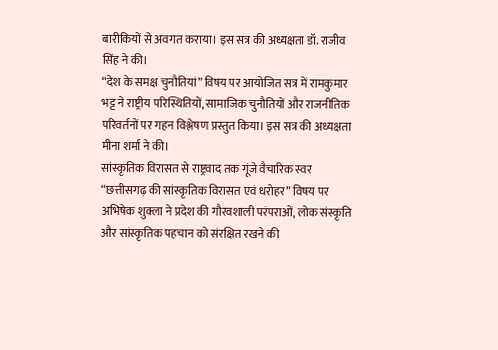बारीकियों से अवगत कराया। इस सत्र की अध्यक्षता डॉ. राजीव सिंह ने की।
“देश के समक्ष चुनौतियां” विषय पर आयोजित सत्र में रामकुमार भट्ट ने राष्ट्रीय परिस्थितियों, सामाजिक चुनौतियों और राजनीतिक परिवर्तनों पर गहन विश्लेषण प्रस्तुत किया। इस सत्र की अध्यक्षता मीना शर्मा ने की।
सांस्कृतिक विरासत से राष्ट्रवाद तक गूंजे वैचारिक स्वर
“छत्तीसगढ़ की सांस्कृतिक विरासत एवं धरोहर” विषय पर अभिषेक शुक्ला ने प्रदेश की गौरवशाली परंपराओं, लोक संस्कृति और सांस्कृतिक पहचान को संरक्षित रखने की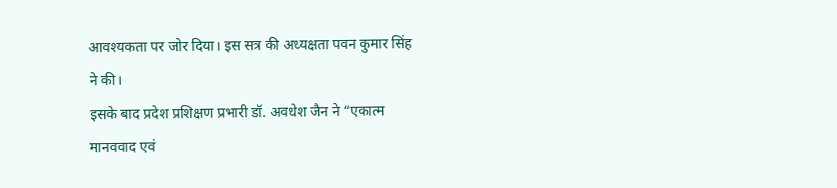आवश्यकता पर जोर दिया। इस सत्र की अध्यक्षता पवन कुमार सिंह ने की।
इसके बाद प्रदेश प्रशिक्षण प्रभारी डॉ. अवधेश जैन ने “एकात्म मानववाद एवं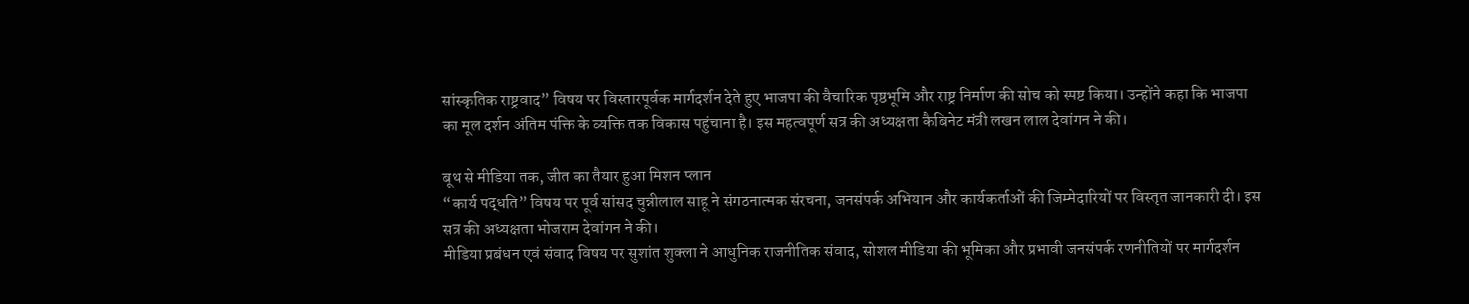सांस्कृतिक राष्ट्रवाद” विषय पर विस्तारपूर्वक मार्गदर्शन देते हुए भाजपा की वैचारिक पृष्ठभूमि और राष्ट्र निर्माण की सोच को स्पष्ट किया। उन्होंने कहा कि भाजपा का मूल दर्शन अंतिम पंक्ति के व्यक्ति तक विकास पहुंचाना है। इस महत्वपूर्ण सत्र की अध्यक्षता कैबिनेट मंत्री लखन लाल देवांगन ने की।

बूथ से मीडिया तक, जीत का तैयार हुआ मिशन प्लान
“कार्य पद्धति” विषय पर पूर्व सांसद चुन्नीलाल साहू ने संगठनात्मक संरचना, जनसंपर्क अभियान और कार्यकर्ताओं की जिम्मेदारियों पर विस्तृत जानकारी दी। इस सत्र की अध्यक्षता भोजराम देवांगन ने की।
मीडिया प्रबंधन एवं संवाद विषय पर सुशांत शुक्ला ने आधुनिक राजनीतिक संवाद, सोशल मीडिया की भूमिका और प्रभावी जनसंपर्क रणनीतियों पर मार्गदर्शन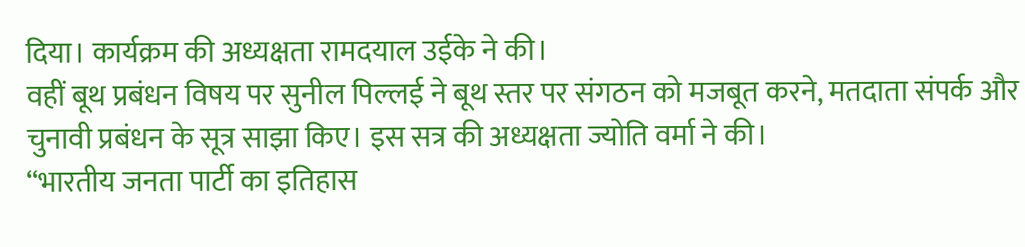दिया। कार्यक्रम की अध्यक्षता रामदयाल उईके ने की।
वहीं बूथ प्रबंधन विषय पर सुनील पिल्लई ने बूथ स्तर पर संगठन को मजबूत करने, मतदाता संपर्क और चुनावी प्रबंधन के सूत्र साझा किए। इस सत्र की अध्यक्षता ज्योति वर्मा ने की।
“भारतीय जनता पार्टी का इतिहास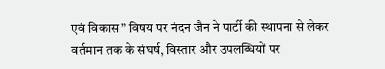एवं विकास” विषय पर नंदन जैन ने पार्टी की स्थापना से लेकर वर्तमान तक के संघर्ष, विस्तार और उपलब्धियों पर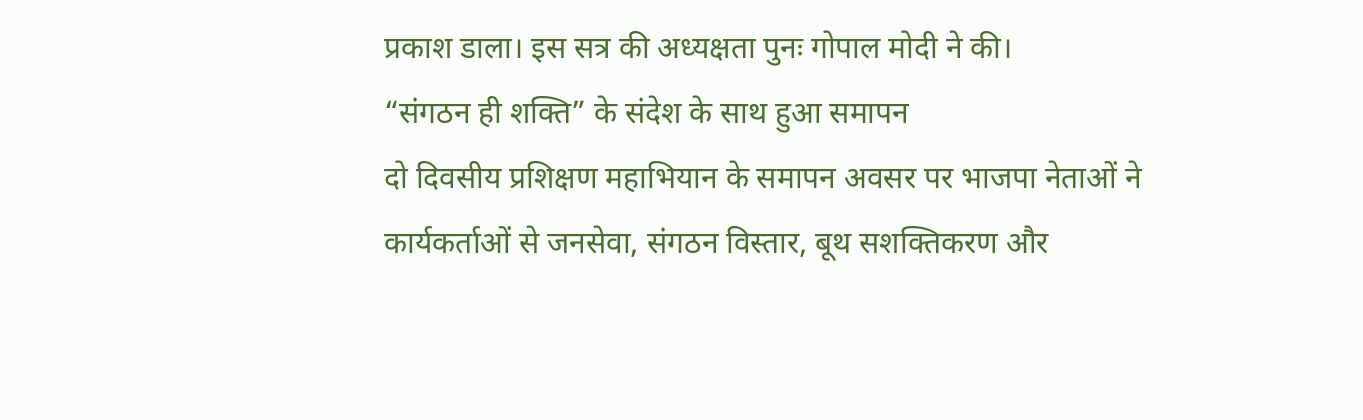प्रकाश डाला। इस सत्र की अध्यक्षता पुनः गोपाल मोदी ने की।
“संगठन ही शक्ति” के संदेश के साथ हुआ समापन
दो दिवसीय प्रशिक्षण महाभियान के समापन अवसर पर भाजपा नेताओं ने कार्यकर्ताओं से जनसेवा, संगठन विस्तार, बूथ सशक्तिकरण और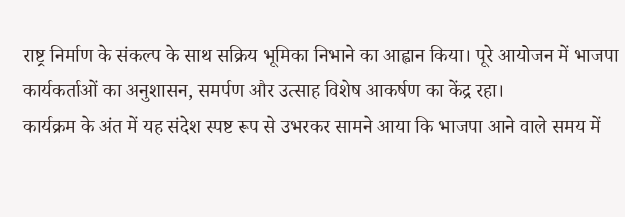राष्ट्र निर्माण के संकल्प के साथ सक्रिय भूमिका निभाने का आह्वान किया। पूरे आयोजन में भाजपा कार्यकर्ताओं का अनुशासन, समर्पण और उत्साह विशेष आकर्षण का केंद्र रहा।
कार्यक्रम के अंत में यह संदेश स्पष्ट रूप से उभरकर सामने आया कि भाजपा आने वाले समय में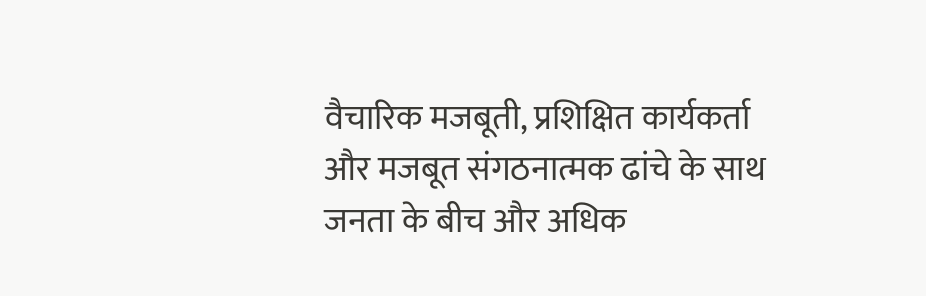वैचारिक मजबूती, प्रशिक्षित कार्यकर्ता और मजबूत संगठनात्मक ढांचे के साथ जनता के बीच और अधिक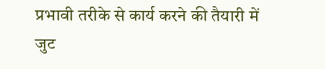प्रभावी तरीके से कार्य करने की तैयारी में जुट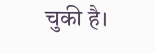चुकी है।